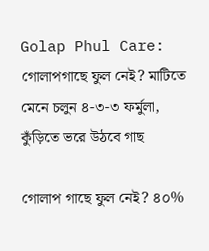Golap Phul Care: গোলাপগাছে ফুল নেই? মাটিতে মেনে চলুন ৪-৩-৩ ফর্মুলা, কুঁড়িতে ভরে উঠবে গাছ

গোলাপ গাছে ফুল নেই? ৪০%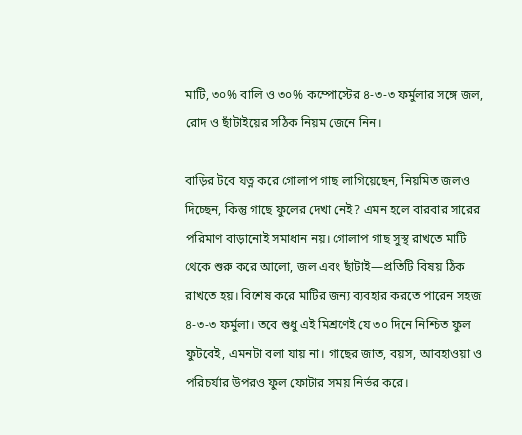মাটি, ৩০% বালি ও ৩০% কম্পোস্টের ৪-৩-৩ ফর্মুলার সঙ্গে জল, রোদ ও ছাঁটাইয়ের সঠিক নিয়ম জেনে নিন।

বাড়ির টবে যত্ন করে গোলাপ গাছ লাগিয়েছেন, নিয়মিত জলও দিচ্ছেন, কিন্তু গাছে ফুলের দেখা নেই? এমন হলে বারবার সারের পরিমাণ বাড়ানোই সমাধান নয়। গোলাপ গাছ সুস্থ রাখতে মাটি থেকে শুরু করে আলো, জল এবং ছাঁটাই—প্রতিটি বিষয় ঠিক রাখতে হয়। বিশেষ করে মাটির জন্য ব্যবহার করতে পারেন সহজ ৪-৩-৩ ফর্মুলা। তবে শুধু এই মিশ্রণেই যে ৩০ দিনে নিশ্চিত ফুল ফুটবেই, এমনটা বলা যায় না। গাছের জাত, বয়স, আবহাওয়া ও পরিচর্যার উপরও ফুল ফোটার সময় নির্ভর করে।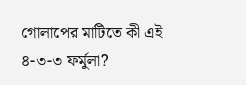গোলাপের মাটিতে কী এই ৪-৩-৩ ফর্মুলা?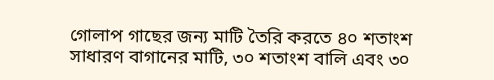গোলাপ গাছের জন্য মাটি তৈরি করতে ৪০ শতাংশ সাধারণ বাগানের মাটি, ৩০ শতাংশ বালি এবং ৩০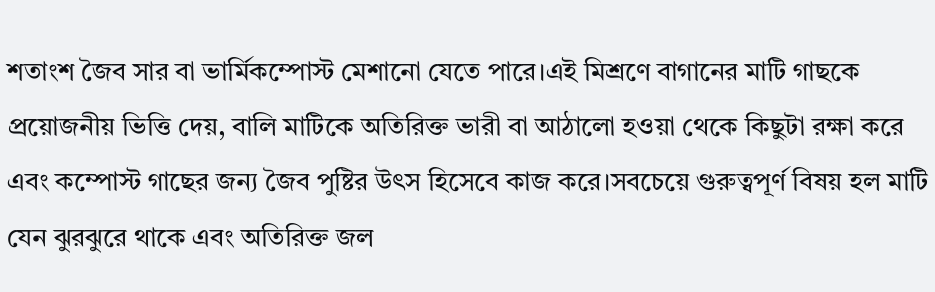শতাংশ জৈব সার বা ভার্মিকম্পোস্ট মেশানো যেতে পারে।এই মিশ্রণে বাগানের মাটি গাছকে প্রয়োজনীয় ভিত্তি দেয়, বালি মাটিকে অতিরিক্ত ভারী বা আঠালো হওয়া থেকে কিছুটা রক্ষা করে এবং কম্পোস্ট গাছের জন্য জৈব পুষ্টির উৎস হিসেবে কাজ করে।সবচেয়ে গুরুত্বপূর্ণ বিষয় হল মাটি যেন ঝুরঝুরে থাকে এবং অতিরিক্ত জল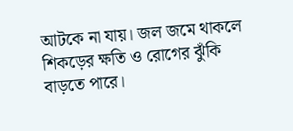আটকে না যায়। জল জমে থাকলে শিকড়ের ক্ষতি ও রোগের ঝুঁকি বাড়তে পারে।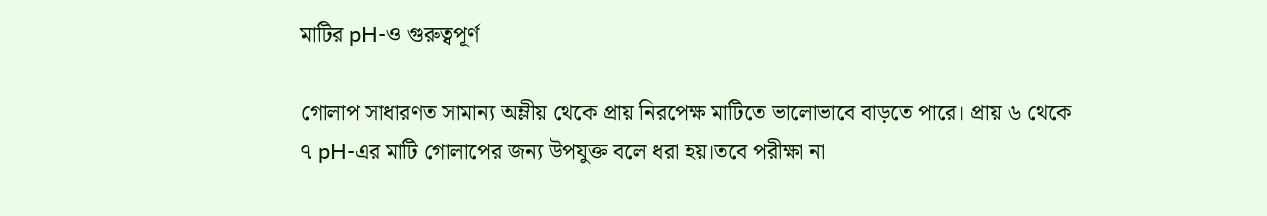মাটির pH-ও গুরুত্বপূর্ণ

গোলাপ সাধারণত সামান্য অম্লীয় থেকে প্রায় নিরপেক্ষ মাটিতে ভালোভাবে বাড়তে পারে। প্রায় ৬ থেকে ৭ pH-এর মাটি গোলাপের জন্য উপযুক্ত বলে ধরা হয়।তবে পরীক্ষা না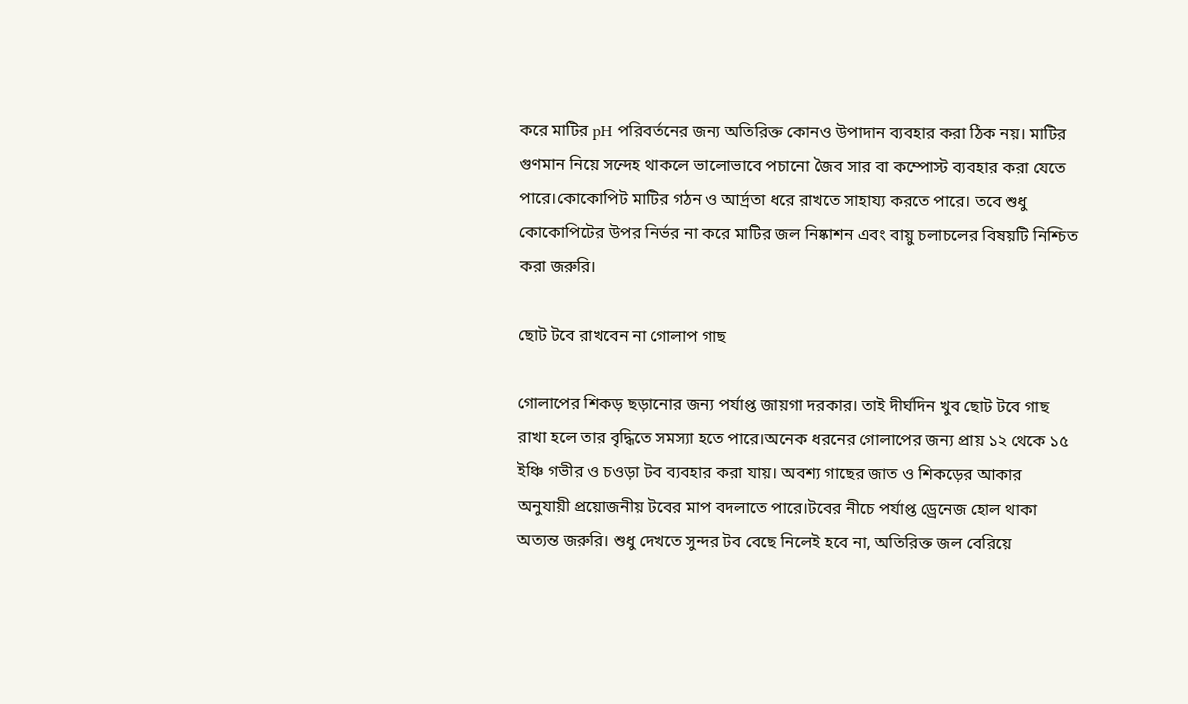করে মাটির pH পরিবর্তনের জন্য অতিরিক্ত কোনও উপাদান ব্যবহার করা ঠিক নয়। মাটির গুণমান নিয়ে সন্দেহ থাকলে ভালোভাবে পচানো জৈব সার বা কম্পোস্ট ব্যবহার করা যেতে পারে।কোকোপিট মাটির গঠন ও আর্দ্রতা ধরে রাখতে সাহায্য করতে পারে। তবে শুধু কোকোপিটের উপর নির্ভর না করে মাটির জল নিষ্কাশন এবং বায়ু চলাচলের বিষয়টি নিশ্চিত করা জরুরি।

ছোট টবে রাখবেন না গোলাপ গাছ

গোলাপের শিকড় ছড়ানোর জন্য পর্যাপ্ত জায়গা দরকার। তাই দীর্ঘদিন খুব ছোট টবে গাছ রাখা হলে তার বৃদ্ধিতে সমস্যা হতে পারে।অনেক ধরনের গোলাপের জন্য প্রায় ১২ থেকে ১৫ ইঞ্চি গভীর ও চওড়া টব ব্যবহার করা যায়। অবশ্য গাছের জাত ও শিকড়ের আকার অনুযায়ী প্রয়োজনীয় টবের মাপ বদলাতে পারে।টবের নীচে পর্যাপ্ত ড্রেনেজ হোল থাকা অত্যন্ত জরুরি। শুধু দেখতে সুন্দর টব বেছে নিলেই হবে না, অতিরিক্ত জল বেরিয়ে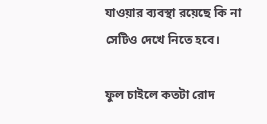যাওয়ার ব্যবস্থা রয়েছে কি না সেটিও দেখে নিতে হবে।

ফুল চাইলে কতটা রোদ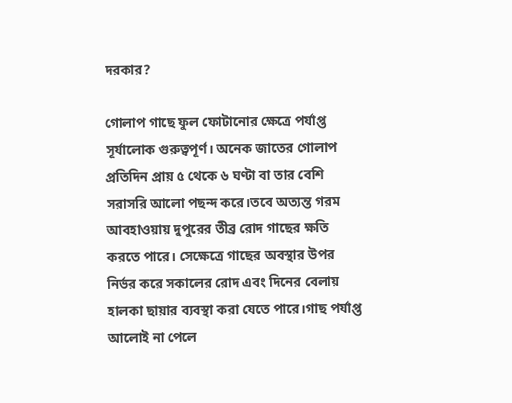দরকার?

গোলাপ গাছে ফুল ফোটানোর ক্ষেত্রে পর্যাপ্ত সূর্যালোক গুরুত্বপূর্ণ। অনেক জাতের গোলাপ প্রতিদিন প্রায় ৫ থেকে ৬ ঘণ্টা বা তার বেশি সরাসরি আলো পছন্দ করে।তবে অত্যন্ত গরম আবহাওয়ায় দুপুরের তীব্র রোদ গাছের ক্ষতি করতে পারে। সেক্ষেত্রে গাছের অবস্থার উপর নির্ভর করে সকালের রোদ এবং দিনের বেলায় হালকা ছায়ার ব্যবস্থা করা যেতে পারে।গাছ পর্যাপ্ত আলোই না পেলে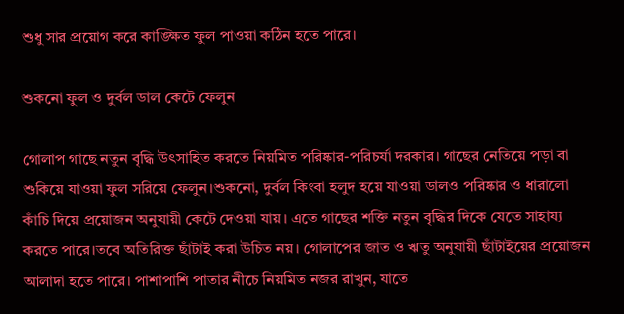শুধু সার প্রয়োগ করে কাঙ্ক্ষিত ফুল পাওয়া কঠিন হতে পারে।

শুকনো ফুল ও দুর্বল ডাল কেটে ফেলুন

গোলাপ গাছে নতুন বৃদ্ধি উৎসাহিত করতে নিয়মিত পরিষ্কার-পরিচর্যা দরকার। গাছের নেতিয়ে পড়া বা শুকিয়ে যাওয়া ফুল সরিয়ে ফেলুন।শুকনো, দুর্বল কিংবা হলুদ হয়ে যাওয়া ডালও পরিষ্কার ও ধারালো কাঁচি দিয়ে প্রয়োজন অনুযায়ী কেটে দেওয়া যায়। এতে গাছের শক্তি নতুন বৃদ্ধির দিকে যেতে সাহায্য করতে পারে।তবে অতিরিক্ত ছাঁটাই করা উচিত নয়। গোলাপের জাত ও ঋতু অনুযায়ী ছাঁটাইয়ের প্রয়োজন আলাদা হতে পারে। পাশাপাশি পাতার নীচে নিয়মিত নজর রাখুন, যাতে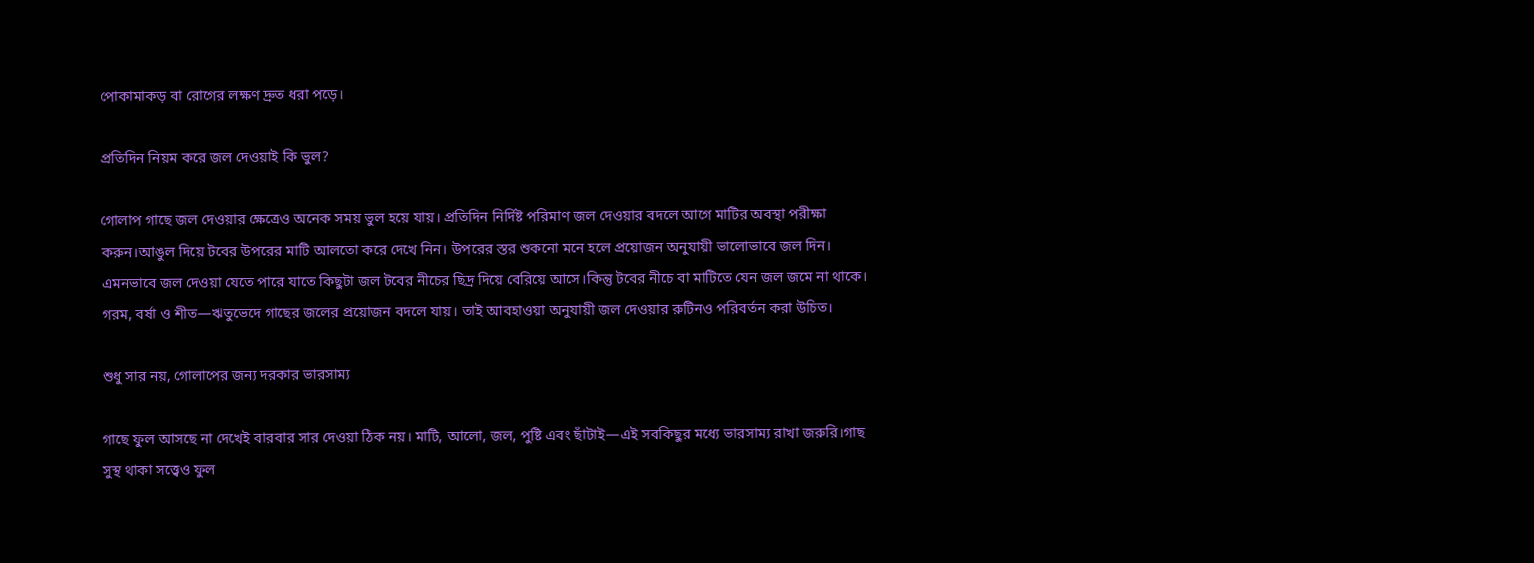পোকামাকড় বা রোগের লক্ষণ দ্রুত ধরা পড়ে।

প্রতিদিন নিয়ম করে জল দেওয়াই কি ভুল?

গোলাপ গাছে জল দেওয়ার ক্ষেত্রেও অনেক সময় ভুল হয়ে যায়। প্রতিদিন নির্দিষ্ট পরিমাণ জল দেওয়ার বদলে আগে মাটির অবস্থা পরীক্ষা করুন।আঙুল দিয়ে টবের উপরের মাটি আলতো করে দেখে নিন। উপরের স্তর শুকনো মনে হলে প্রয়োজন অনুযায়ী ভালোভাবে জল দিন। এমনভাবে জল দেওয়া যেতে পারে যাতে কিছুটা জল টবের নীচের ছিদ্র দিয়ে বেরিয়ে আসে।কিন্তু টবের নীচে বা মাটিতে যেন জল জমে না থাকে। গরম, বর্ষা ও শীত—ঋতুভেদে গাছের জলের প্রয়োজন বদলে যায়। তাই আবহাওয়া অনুযায়ী জল দেওয়ার রুটিনও পরিবর্তন করা উচিত।

শুধু সার নয়, গোলাপের জন্য দরকার ভারসাম্য

গাছে ফুল আসছে না দেখেই বারবার সার দেওয়া ঠিক নয়। মাটি, আলো, জল, পুষ্টি এবং ছাঁটাই—এই সবকিছুর মধ্যে ভারসাম্য রাখা জরুরি।গাছ সুস্থ থাকা সত্ত্বেও ফুল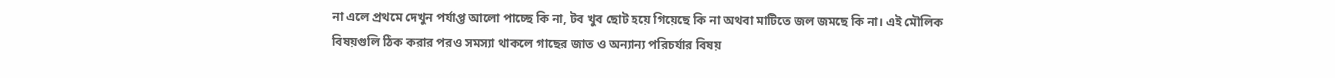না এলে প্রথমে দেখুন পর্যাপ্ত আলো পাচ্ছে কি না, টব খুব ছোট হয়ে গিয়েছে কি না অথবা মাটিতে জল জমছে কি না। এই মৌলিক বিষয়গুলি ঠিক করার পরও সমস্যা থাকলে গাছের জাত ও অন্যান্য পরিচর্যার বিষয়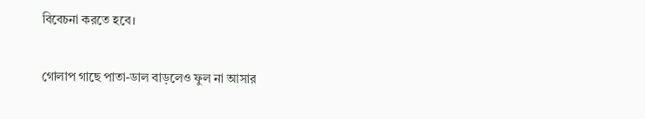বিবেচনা করতে হবে।

গোলাপ গাছে পাতা-ডাল বাড়লেও ফুল না আসার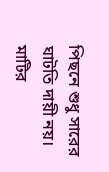পিছনে শুধু সারের ঘাটতি দায়ী নয়। মাটির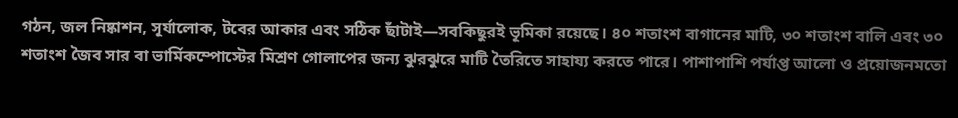গঠন, জল নিষ্কাশন, সূর্যালোক, টবের আকার এবং সঠিক ছাঁটাই—সবকিছুরই ভূমিকা রয়েছে। ৪০ শতাংশ বাগানের মাটি, ৩০ শতাংশ বালি এবং ৩০ শতাংশ জৈব সার বা ভার্মিকম্পোস্টের মিশ্রণ গোলাপের জন্য ঝুরঝুরে মাটি তৈরিতে সাহায্য করতে পারে। পাশাপাশি পর্যাপ্ত আলো ও প্রয়োজনমতো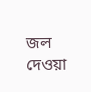জল দেওয়া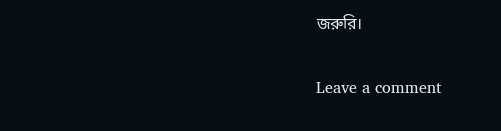জরুরি।

Leave a comment